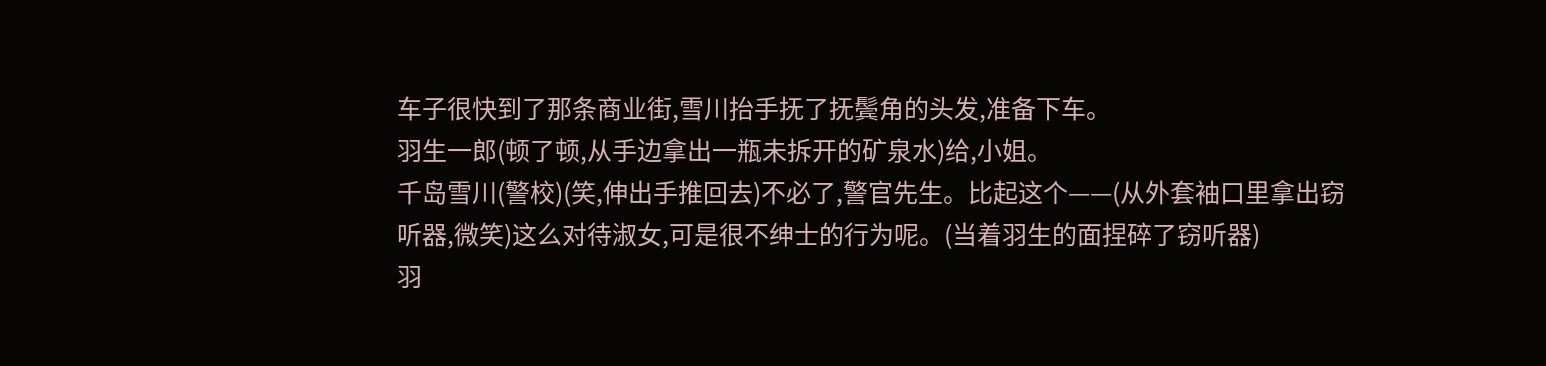车子很快到了那条商业街,雪川抬手抚了抚鬓角的头发,准备下车。
羽生一郎(顿了顿,从手边拿出一瓶未拆开的矿泉水)给,小姐。
千岛雪川(警校)(笑,伸出手推回去)不必了,警官先生。比起这个——(从外套袖口里拿出窃听器,微笑)这么对待淑女,可是很不绅士的行为呢。(当着羽生的面捏碎了窃听器)
羽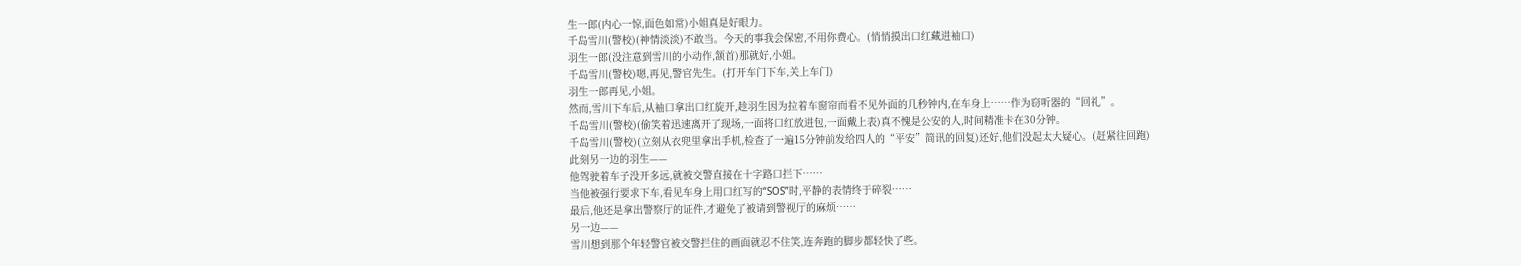生一郎(内心一惊,面色如常)小姐真是好眼力。
千岛雪川(警校)(神情淡淡)不敢当。今天的事我会保密,不用你费心。(悄悄摸出口红藏进袖口)
羽生一郎(没注意到雪川的小动作,颔首)那就好,小姐。
千岛雪川(警校)嗯,再见,警官先生。(打开车门下车,关上车门)
羽生一郎再见,小姐。
然而,雪川下车后,从袖口拿出口红旋开,趁羽生因为拉着车窗帘而看不见外面的几秒钟内,在车身上……作为窃听器的“回礼”。
千岛雪川(警校)(偷笑着迅速离开了现场,一面将口红放进包,一面戴上表)真不愧是公安的人,时间精准卡在30分钟。
千岛雪川(警校)(立刻从衣兜里拿出手机,检查了一遍15分钟前发给四人的“平安”简讯的回复)还好,他们没起太大疑心。(赶紧往回跑)
此刻另一边的羽生——
他驾驶着车子没开多远,就被交警直接在十字路口拦下……
当他被强行要求下车,看见车身上用口红写的“SOS”时,平静的表情终于碎裂……
最后,他还是拿出警察厅的证件,才避免了被请到警视厅的麻烦……
另一边——
雪川想到那个年轻警官被交警拦住的画面就忍不住笑,连奔跑的脚步都轻快了些。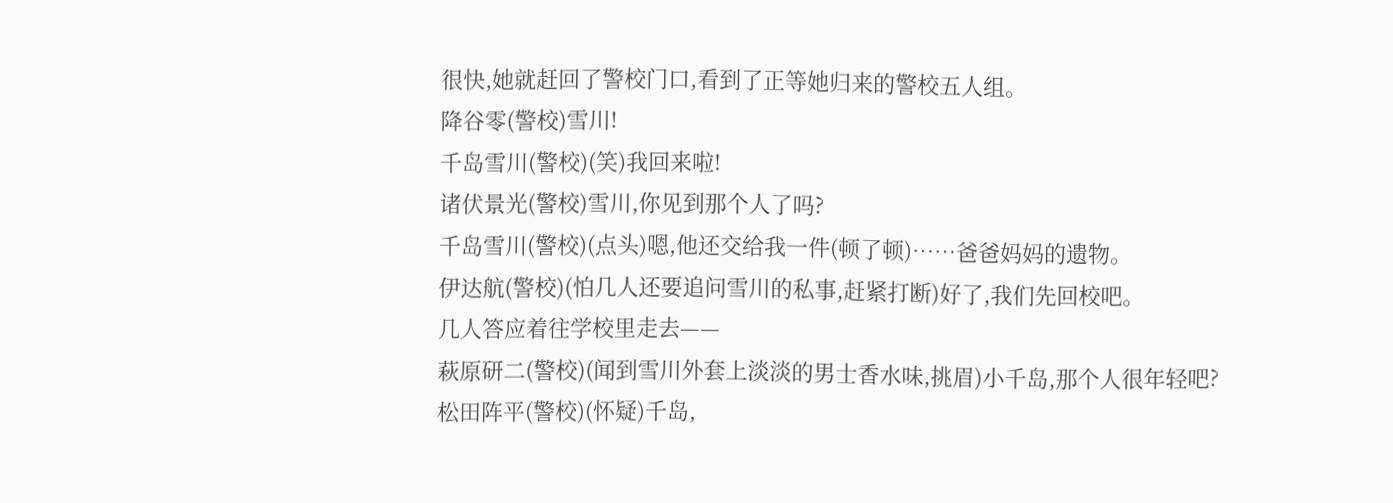很快,她就赶回了警校门口,看到了正等她归来的警校五人组。
降谷零(警校)雪川!
千岛雪川(警校)(笑)我回来啦!
诸伏景光(警校)雪川,你见到那个人了吗?
千岛雪川(警校)(点头)嗯,他还交给我一件(顿了顿)……爸爸妈妈的遗物。
伊达航(警校)(怕几人还要追问雪川的私事,赶紧打断)好了,我们先回校吧。
几人答应着往学校里走去——
萩原研二(警校)(闻到雪川外套上淡淡的男士香水味,挑眉)小千岛,那个人很年轻吧?
松田阵平(警校)(怀疑)千岛,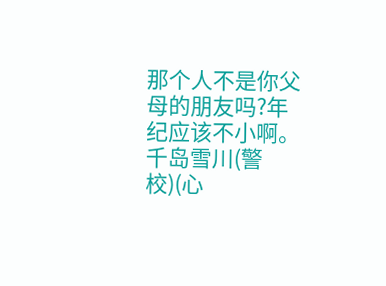那个人不是你父母的朋友吗?年纪应该不小啊。
千岛雪川(警校)(心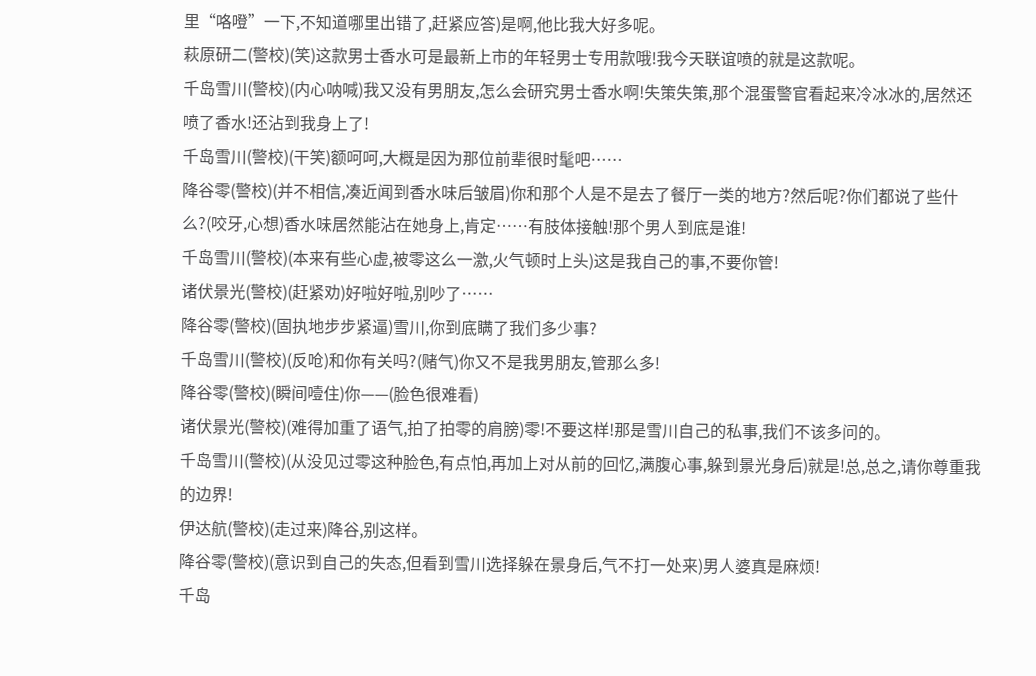里“咯噔”一下,不知道哪里出错了,赶紧应答)是啊,他比我大好多呢。
萩原研二(警校)(笑)这款男士香水可是最新上市的年轻男士专用款哦!我今天联谊喷的就是这款呢。
千岛雪川(警校)(内心呐喊)我又没有男朋友,怎么会研究男士香水啊!失策失策,那个混蛋警官看起来冷冰冰的,居然还喷了香水!还沾到我身上了!
千岛雪川(警校)(干笑)额呵呵,大概是因为那位前辈很时髦吧……
降谷零(警校)(并不相信,凑近闻到香水味后皱眉)你和那个人是不是去了餐厅一类的地方?然后呢?你们都说了些什么?(咬牙,心想)香水味居然能沾在她身上,肯定……有肢体接触!那个男人到底是谁!
千岛雪川(警校)(本来有些心虚,被零这么一激,火气顿时上头)这是我自己的事,不要你管!
诸伏景光(警校)(赶紧劝)好啦好啦,别吵了……
降谷零(警校)(固执地步步紧逼)雪川,你到底瞒了我们多少事?
千岛雪川(警校)(反呛)和你有关吗?(赌气)你又不是我男朋友,管那么多!
降谷零(警校)(瞬间噎住)你——(脸色很难看)
诸伏景光(警校)(难得加重了语气,拍了拍零的肩膀)零!不要这样!那是雪川自己的私事,我们不该多问的。
千岛雪川(警校)(从没见过零这种脸色,有点怕,再加上对从前的回忆,满腹心事,躲到景光身后)就是!总,总之,请你尊重我的边界!
伊达航(警校)(走过来)降谷,别这样。
降谷零(警校)(意识到自己的失态,但看到雪川选择躲在景身后,气不打一处来)男人婆真是麻烦!
千岛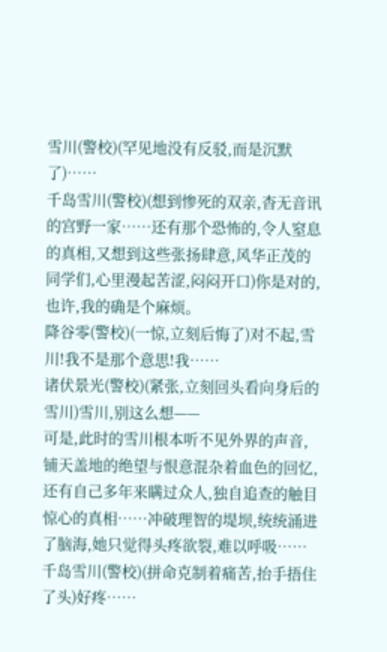雪川(警校)(罕见地没有反驳,而是沉默了)……
千岛雪川(警校)(想到惨死的双亲,杳无音讯的宫野一家……还有那个恐怖的,令人窒息的真相,又想到这些张扬肆意,风华正茂的同学们,心里漫起苦涩,闷闷开口)你是对的,也许,我的确是个麻烦。
降谷零(警校)(一惊,立刻后悔了)对不起,雪川!我不是那个意思!我……
诸伏景光(警校)(紧张,立刻回头看向身后的雪川)雪川,别这么想——
可是,此时的雪川根本听不见外界的声音,铺天盖地的绝望与恨意混杂着血色的回忆,还有自己多年来瞒过众人,独自追查的触目惊心的真相……冲破理智的堤坝,统统涌进了脑海,她只觉得头疼欲裂,难以呼吸……
千岛雪川(警校)(拼命克制着痛苦,抬手捂住了头)好疼……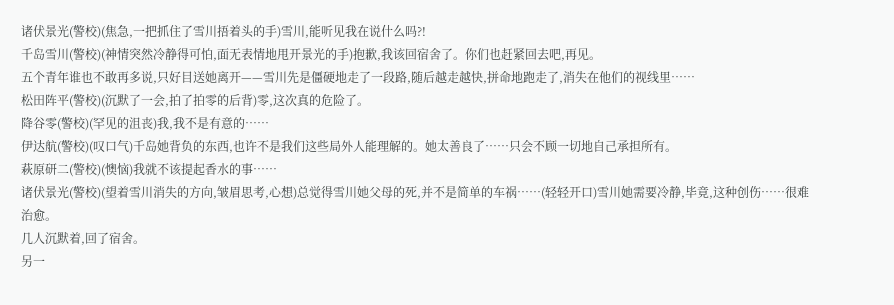诸伏景光(警校)(焦急,一把抓住了雪川捂着头的手)雪川,能听见我在说什么吗?!
千岛雪川(警校)(神情突然冷静得可怕,面无表情地甩开景光的手)抱歉,我该回宿舍了。你们也赶紧回去吧,再见。
五个青年谁也不敢再多说,只好目送她离开——雪川先是僵硬地走了一段路,随后越走越快,拼命地跑走了,消失在他们的视线里……
松田阵平(警校)(沉默了一会,拍了拍零的后背)零,这次真的危险了。
降谷零(警校)(罕见的沮丧)我,我不是有意的……
伊达航(警校)(叹口气)千岛她背负的东西,也许不是我们这些局外人能理解的。她太善良了……只会不顾一切地自己承担所有。
萩原研二(警校)(懊恼)我就不该提起香水的事……
诸伏景光(警校)(望着雪川消失的方向,皱眉思考,心想)总觉得雪川她父母的死,并不是简单的车祸……(轻轻开口)雪川她需要冷静,毕竟,这种创伤……很难治愈。
几人沉默着,回了宿舍。
另一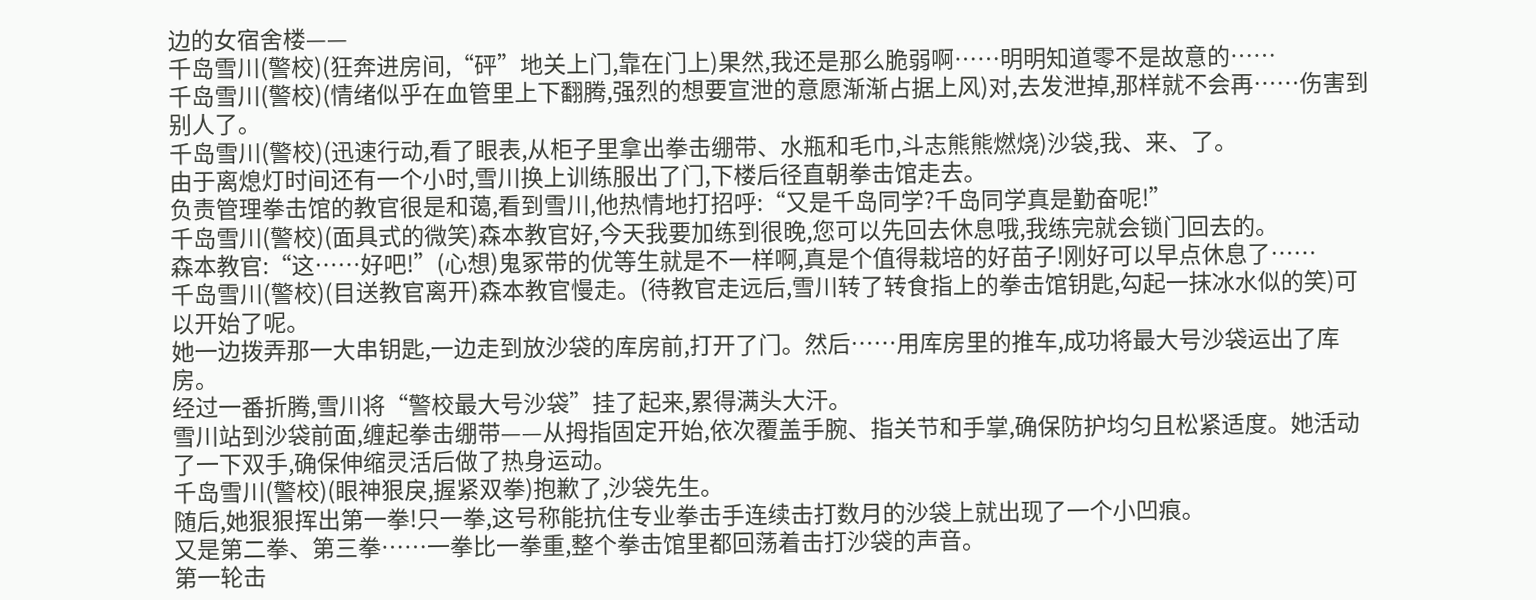边的女宿舍楼——
千岛雪川(警校)(狂奔进房间,“砰”地关上门,靠在门上)果然,我还是那么脆弱啊……明明知道零不是故意的……
千岛雪川(警校)(情绪似乎在血管里上下翻腾,强烈的想要宣泄的意愿渐渐占据上风)对,去发泄掉,那样就不会再……伤害到别人了。
千岛雪川(警校)(迅速行动,看了眼表,从柜子里拿出拳击绷带、水瓶和毛巾,斗志熊熊燃烧)沙袋,我、来、了。
由于离熄灯时间还有一个小时,雪川换上训练服出了门,下楼后径直朝拳击馆走去。
负责管理拳击馆的教官很是和蔼,看到雪川,他热情地打招呼:“又是千岛同学?千岛同学真是勤奋呢!”
千岛雪川(警校)(面具式的微笑)森本教官好,今天我要加练到很晚,您可以先回去休息哦,我练完就会锁门回去的。
森本教官:“这……好吧!”(心想)鬼冢带的优等生就是不一样啊,真是个值得栽培的好苗子!刚好可以早点休息了……
千岛雪川(警校)(目送教官离开)森本教官慢走。(待教官走远后,雪川转了转食指上的拳击馆钥匙,勾起一抹冰水似的笑)可以开始了呢。
她一边拨弄那一大串钥匙,一边走到放沙袋的库房前,打开了门。然后……用库房里的推车,成功将最大号沙袋运出了库房。
经过一番折腾,雪川将“警校最大号沙袋”挂了起来,累得满头大汗。
雪川站到沙袋前面,缠起拳击绷带——从拇指固定开始,依次覆盖手腕、指关节和手掌,确保防护均匀且松紧适度。她活动了一下双手,确保伸缩灵活后做了热身运动。
千岛雪川(警校)(眼神狠戾,握紧双拳)抱歉了,沙袋先生。
随后,她狠狠挥出第一拳!只一拳,这号称能抗住专业拳击手连续击打数月的沙袋上就出现了一个小凹痕。
又是第二拳、第三拳……一拳比一拳重,整个拳击馆里都回荡着击打沙袋的声音。
第一轮击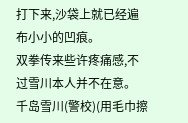打下来,沙袋上就已经遍布小小的凹痕。
双拳传来些许疼痛感,不过雪川本人并不在意。
千岛雪川(警校)(用毛巾擦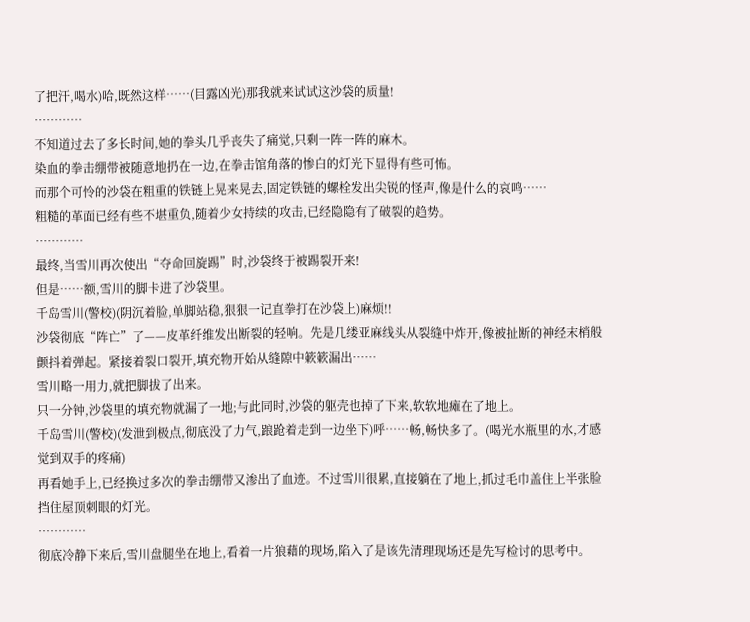了把汗,喝水)哈,既然这样……(目露凶光)那我就来试试这沙袋的质量!
…………
不知道过去了多长时间,她的拳头几乎丧失了痛觉,只剩一阵一阵的麻木。
染血的拳击绷带被随意地扔在一边,在拳击馆角落的惨白的灯光下显得有些可怖。
而那个可怜的沙袋在粗重的铁链上晃来晃去,固定铁链的螺栓发出尖锐的怪声,像是什么的哀鸣……
粗糙的革面已经有些不堪重负,随着少女持续的攻击,已经隐隐有了破裂的趋势。
…………
最终,当雪川再次使出“夺命回旋踢”时,沙袋终于被踢裂开来!
但是……额,雪川的脚卡进了沙袋里。
千岛雪川(警校)(阴沉着脸,单脚站稳,狠狠一记直拳打在沙袋上)麻烦!!
沙袋彻底“阵亡”了——皮革纤维发出断裂的轻响。先是几缕亚麻线头从裂缝中炸开,像被扯断的神经末梢般颤抖着弹起。紧接着裂口裂开,填充物开始从缝隙中簌簌漏出……
雪川略一用力,就把脚拔了出来。
只一分钟,沙袋里的填充物就漏了一地;与此同时,沙袋的躯壳也掉了下来,软软地瘫在了地上。
千岛雪川(警校)(发泄到极点,彻底没了力气,踉跄着走到一边坐下)呼……畅,畅快多了。(喝光水瓶里的水,才感觉到双手的疼痛)
再看她手上,已经换过多次的拳击绷带又渗出了血迹。不过雪川很累,直接躺在了地上,抓过毛巾盖住上半张脸挡住屋顶刺眼的灯光。
…………
彻底冷静下来后,雪川盘腿坐在地上,看着一片狼藉的现场,陷入了是该先清理现场还是先写检讨的思考中。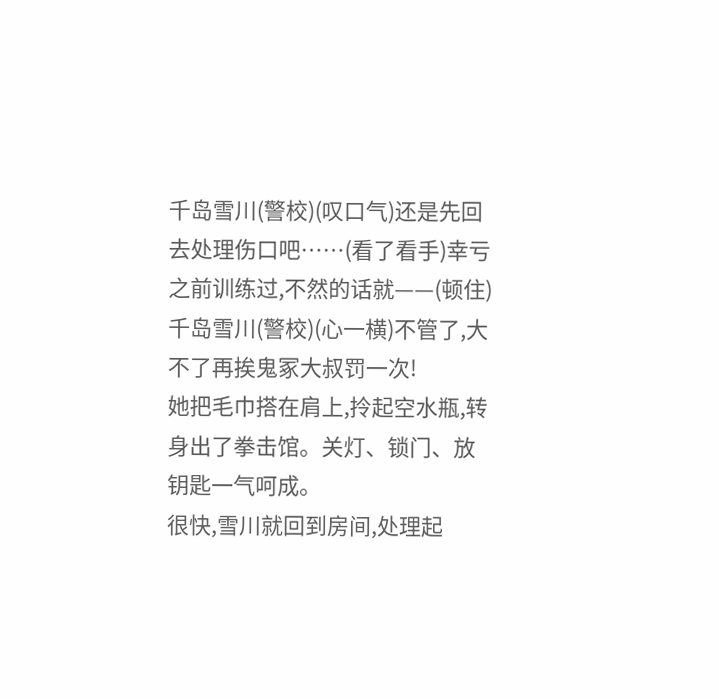千岛雪川(警校)(叹口气)还是先回去处理伤口吧……(看了看手)幸亏之前训练过,不然的话就——(顿住)
千岛雪川(警校)(心一横)不管了,大不了再挨鬼冢大叔罚一次!
她把毛巾搭在肩上,拎起空水瓶,转身出了拳击馆。关灯、锁门、放钥匙一气呵成。
很快,雪川就回到房间,处理起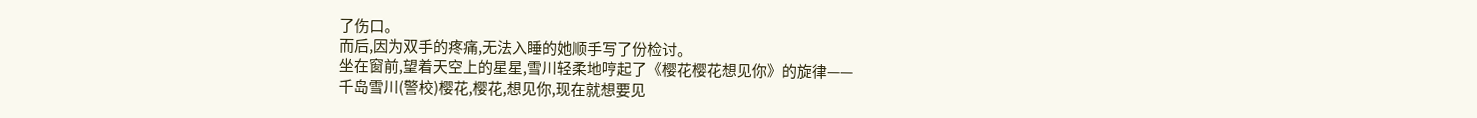了伤口。
而后,因为双手的疼痛,无法入睡的她顺手写了份检讨。
坐在窗前,望着天空上的星星,雪川轻柔地哼起了《樱花樱花想见你》的旋律——
千岛雪川(警校)樱花,樱花,想见你,现在就想要见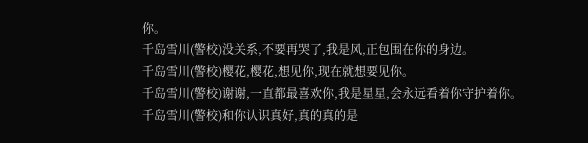你。
千岛雪川(警校)没关系,不要再哭了,我是风,正包围在你的身边。
千岛雪川(警校)樱花,樱花,想见你,现在就想要见你。
千岛雪川(警校)谢谢,一直都最喜欢你,我是星星,会永远看着你守护着你。
千岛雪川(警校)和你认识真好,真的真的是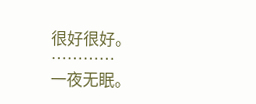很好很好。
…………
一夜无眠。